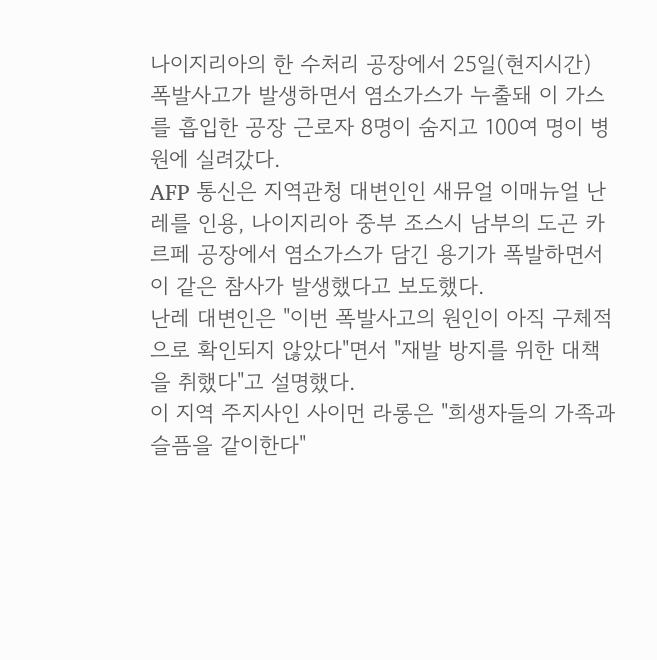나이지리아의 한 수처리 공장에서 25일(현지시간) 폭발사고가 발생하면서 염소가스가 누출돼 이 가스를 흡입한 공장 근로자 8명이 숨지고 100여 명이 병원에 실려갔다.
AFP 통신은 지역관청 대변인인 새뮤얼 이매뉴얼 난레를 인용, 나이지리아 중부 조스시 남부의 도곤 카르페 공장에서 염소가스가 담긴 용기가 폭발하면서 이 같은 참사가 발생했다고 보도했다.
난레 대변인은 "이번 폭발사고의 원인이 아직 구체적으로 확인되지 않았다"면서 "재발 방지를 위한 대책을 취했다"고 설명했다.
이 지역 주지사인 사이먼 라롱은 "희생자들의 가족과 슬픔을 같이한다"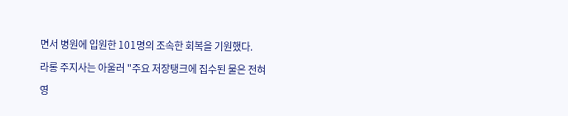면서 병원에 입원한 101명의 조속한 회복을 기원했다.
라롱 주지사는 아울러 "주요 저장탱크에 집수된 물은 전혀 영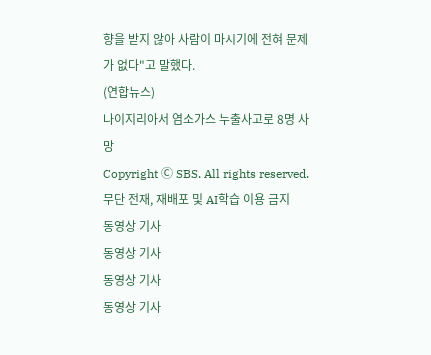향을 받지 않아 사람이 마시기에 전혀 문제가 없다"고 말했다.
(연합뉴스)
나이지리아서 염소가스 누출사고로 8명 사망
Copyright Ⓒ SBS. All rights reserved. 무단 전재, 재배포 및 AI학습 이용 금지
동영상 기사
동영상 기사
동영상 기사
동영상 기사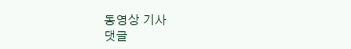동영상 기사
댓글